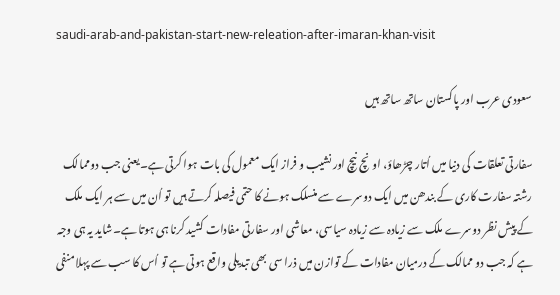saudi-arab-and-pakistan-start-new-releation-after-imaran-khan-visit

سعودی عرب اور پاکستان ساتھ ساتھ ہیں

سفارتی تعلقات کی دنیا میں اُتار چڑھاؤ، اونچ نیچ اور نشیب و فراز ایک معمول کی بات ہوا کرتی ہے۔یعنی جب دوممالک رشتہ سفارت کاری کے بندھن میں ایک دوسرے سے منسلک ہونے کا حتمی فیصلہ کرتے ہیں تو اُن میں سے ہر ایک ملک کے پیش نظر دوسرے ملک سے زیادہ سے زیادہ سیاسی، معاشی اور سفارتی مفادات کشید کرنا ہی ہوتا ہے۔شاید یہ ہی وجہ ہے کہ جب دو ممالک کے درمیان مفادات کے توازن میں ذرا سی بھی تبدیلی واقع ہوتی ہے تو اُس کا سب سے پہلا منفی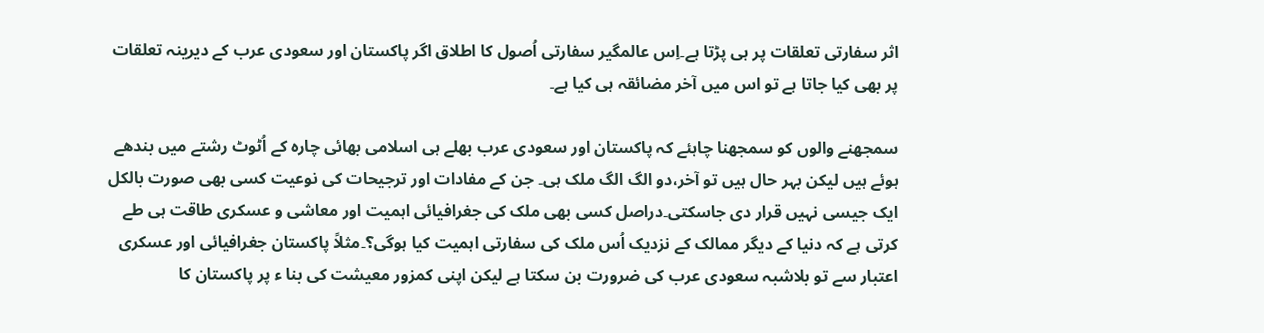اثر سفارتی تعلقات پر ہی پڑتا ہے۔اِس عالمگیر سفارتی اُصول کا اطلاق اگر پاکستان اور سعودی عرب کے دیرینہ تعلقات پر بھی کیا جاتا ہے تو اس میں آخر مضائقہ ہی کیا ہے۔

سمجھنے والوں کو سمجھنا چاہئے کہ پاکستان اور سعودی عرب بھلے ہی اسلامی بھائی چارہ کے اُٹوٹ رشتے میں بندھے ہوئے ہیں لیکن بہر حال ہیں تو آخر،دو الگ الگ ملک ہی۔ جن کے مفادات اور ترجیحات کی نوعیت کسی بھی صورت بالکل ایک جیسی نہیں قرار دی جاسکتی۔دراصل کسی بھی ملک کی جغرافیائی اہمیت اور معاشی و عسکری طاقت ہی طے کرتی ہے کہ دنیا کے دیگر ممالک کے نزدیک اُس ملک کی سفارتی اہمیت کیا ہوگی؟۔مثلاً پاکستان جغرافیائی اور عسکری اعتبار سے تو بلاشبہ سعودی عرب کی ضرورت بن سکتا ہے لیکن اپنی کمزور معیشت کی بنا ء پر پاکستان کا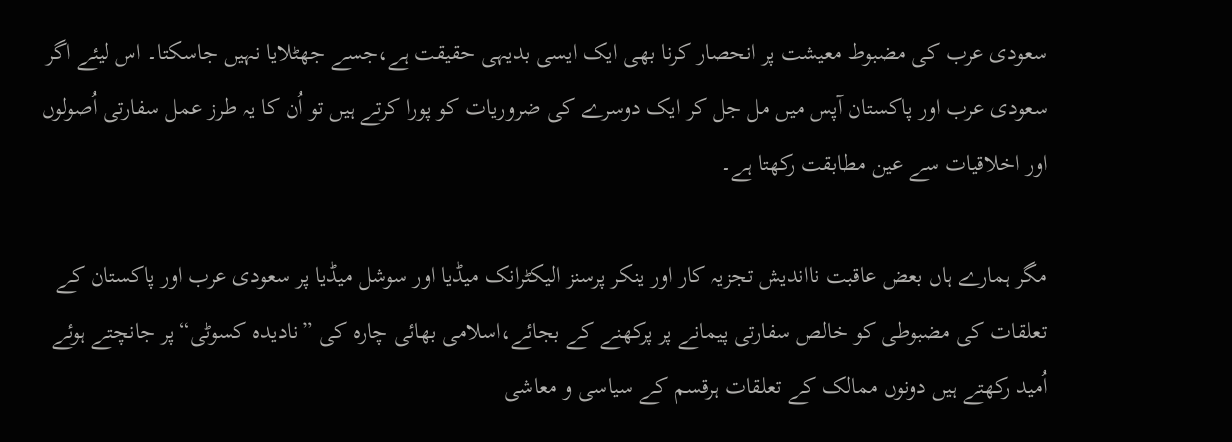سعودی عرب کی مضبوط معیشت پر انحصار کرنا بھی ایک ایسی بدیہی حقیقت ہے،جسے جھٹلایا نہیں جاسکتا۔ اس لیئے اگر سعودی عرب اور پاکستان آپس میں مل جل کر ایک دوسرے کی ضروریات کو پورا کرتے ہیں تو اُن کا یہ طرز عمل سفارتی اُصولوں اور اخلاقیات سے عین مطابقت رکھتا ہے۔

مگر ہمارے ہاں بعض عاقبت نااندیش تجزیہ کار اور ینکر پرسنز الیکٹرانک میڈیا اور سوشل میڈیا پر سعودی عرب اور پاکستان کے تعلقات کی مضبوطی کو خالص سفارتی پیمانے پر پرکھنے کے بجائے،اسلامی بھائی چارہ کی ”نادیدہ کسوٹی“پر جانچتے ہوئے اُمید رکھتے ہیں دونوں ممالک کے تعلقات ہرقسم کے سیاسی و معاشی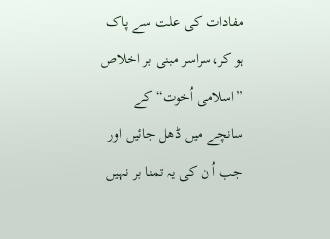مفادات کی علت سے پاک ہو کر،سراسر مبنی بر اخلاص ”اسلامی اُخوت“ کے سانچے میں ڈھل جائیں اور جب اُ ن کی یہ تمنا بر نہیں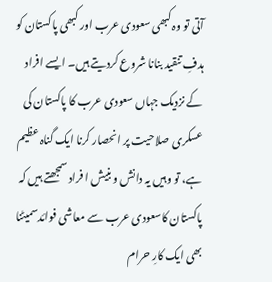آتی تو وہ کبھی سعودی عرب اور کبھی پاکستان کو ہدفِ تنقید بنانا شروع کردیتے ہیں۔ ایسے افراد کے نزدیک جہاں سعودی عرب کا پاکستان کی عسکری صلاحیت پر انحصار کرنا ایک گناہ عظیم ہے، تو وہیں یہ دانش و بنیش ا فراد سمجھتے ہیں کہ پاکستان کاسعودی عرب سے معاشی فوائدسمیٹنا بھی ایک کارِ حرام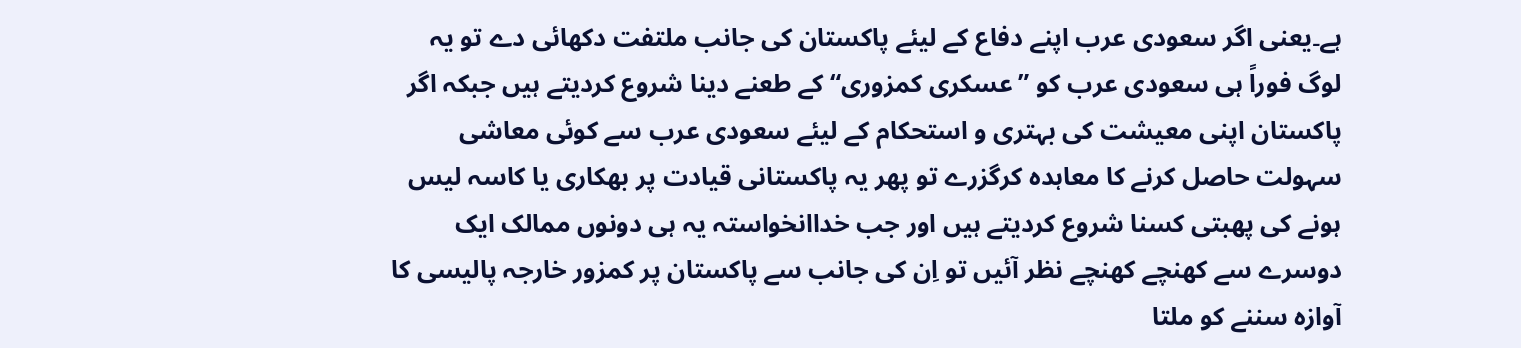ہے۔یعنی اگر سعودی عرب اپنے دفاع کے لیئے پاکستان کی جانب ملتفت دکھائی دے تو یہ لوگ فوراً ہی سعودی عرب کو ”عسکری کمزوری“ کے طعنے دینا شروع کردیتے ہیں جبکہ اگر پاکستان اپنی معیشت کی بہتری و استحکام کے لیئے سعودی عرب سے کوئی معاشی سہولت حاصل کرنے کا معاہدہ کرگزرے تو پھر یہ پاکستانی قیادت پر بھکاری یا کاسہ لیس ہونے کی پھبتی کسنا شروع کردیتے ہیں اور جب خداانخواستہ یہ ہی دونوں ممالک ایک دوسرے سے کھنچے کھنچے نظر آئیں تو اِن کی جانب سے پاکستان پر کمزور خارجہ پالیسی کا آوازہ سننے کو ملتا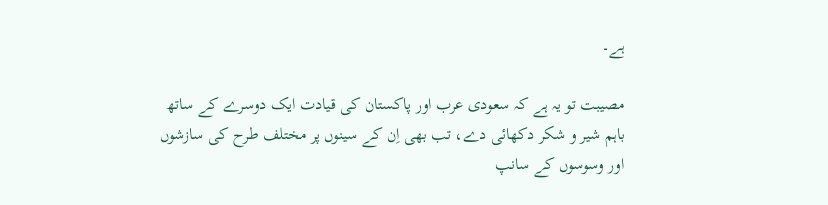ہے۔

مصیبت تو یہ ہے کہ سعودی عرب اور پاکستان کی قیادت ایک دوسرے کے ساتھ باہم شیر و شکر دکھائی دے، تب بھی اِن کے سینوں پر مختلف طرح کی سازشوں اور وسوسوں کے سانپ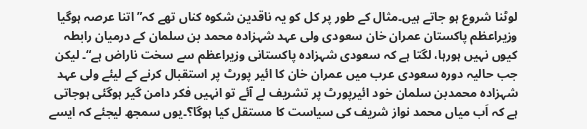لوٹنا شروع ہو جاتے ہیں۔مثال کے طور پر کل کو یہ ناقدین شکوہ کناں تھے کہ”اتنا عرصہ ہوگیا وزیراعظم پاکستان عمران خان سعودی ولی عہد شہزادہ محمد بن سلمان کے درمیان رابطہ کیوں نہیں ہورہا، لگتا ہے کہ سعودی شہزادہ پاکستانی وزیراعظم سے سخت ناراض ہے“۔ لیکن جب حالیہ دورہ سعودی عرب میں عمران خان کا ائیر پورٹ پر استقبال کرنے کے لیئے ولی عہد شہزادہ محمدبن سلمان خود ائیرپورٹ پر تشریف لے آئے تو انہیں فکر دامن گیر ہوگئی ہوجاتی ہے کہ اَب میاں محمد نواز شریف کی سیاست کا مستقل کیا ہوگا؟۔یوں سمجھ لیجئے کہ ایسے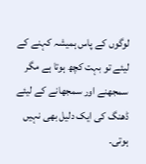لوگوں کے پاس ہمیشہ کہنے کے لیئے تو بہت کچھ ہوتا ہے مگر سمجھنے اور سمجھانے کے لیئے ڈھنگ کی ایک دلیل بھی نہیں ہوتی۔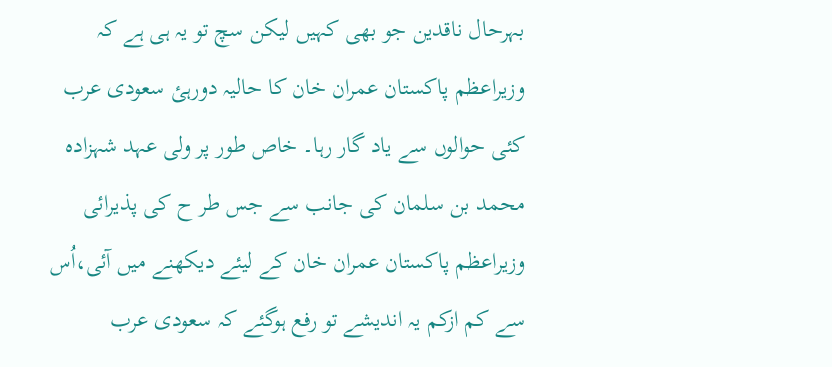بہرحال ناقدین جو بھی کہیں لیکن سچ تو یہ ہی ہے کہ وزیراعظم پاکستان عمران خان کا حالیہ دورہئ سعودی عرب کئی حوالوں سے یاد گار رہا۔ خاص طور پر ولی عہد شہزادہ محمد بن سلمان کی جانب سے جس طر ح کی پذیرائی وزیراعظم پاکستان عمران خان کے لیئے دیکھنے میں آئی،اُس سے کم ازکم یہ اندیشے تو رفع ہوگئے کہ سعودی عرب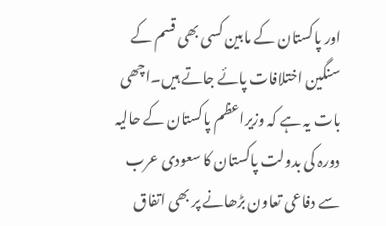اور پاکستان کے مابین کسی بھی قسم کے سنگین اختلافات پائے جاتے ہیں۔اچھی بات یہ ہے کہ وزیراعظم پاکستان کے حالیہ دورہ کی بدولت پاکستان کا سعودی عرب سے دفاعی تعاون بڑھانے پر بھی اتفاق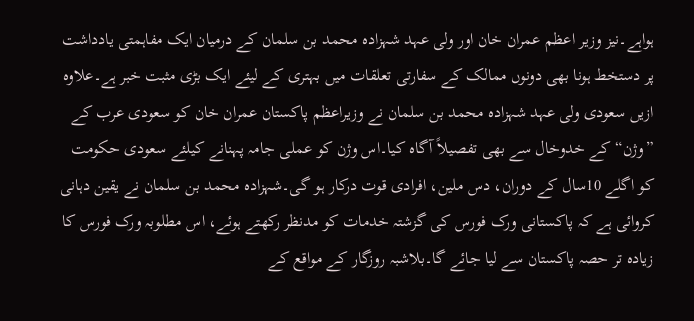ہواہے۔نیز وزیر اعظم عمران خان اور ولی عہد شہزادہ محمد بن سلمان کے درمیان ایک مفاہمتی یادداشت پر دستخط ہونا بھی دونوں ممالک کے سفارتی تعلقات میں بہتری کے لیئے ایک بڑی مثبت خبر ہے۔علاوہ ازیں سعودی ولی عہد شہزادہ محمد بن سلمان نے وزیراعظم پاکستان عمران خان کو سعودی عرب کے ”وژن“کے خدوخال سے بھی تفصیلاً آگاہ کیا۔اس وژن کو عملی جامہ پہنانے کیلئے سعودی حکومت کو اگلے 10سال کے دوران، دس ملین، افرادی قوت درکار ہو گی۔شہزادہ محمد بن سلمان نے یقین دہانی کروائی ہے کہ پاکستانی ورک فورس کی گزشتہ خدمات کو مدنظر رکھتے ہوئے، اس مطلوبہ ورک فورس کا زیادہ تر حصہ پاکستان سے لیا جائے گا۔بلاشبہ روزگار کے مواقع کے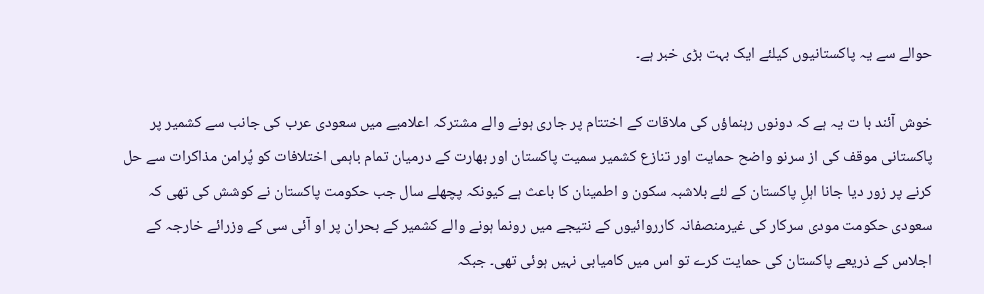حوالے سے یہ پاکستانیوں کیلئے ایک بہت بڑی خبر ہے۔

خوش آئند با ت یہ ہے کہ دونوں رہنماؤں کی ملاقات کے اختتام پر جاری ہونے والے مشترکہ اعلامیے میں سعودی عرب کی جانب سے کشمیر پر پاکستانی موقف کی از سرنو واضح حمایت اور تنازع کشمیر سمیت پاکستان اور بھارت کے درمیان تمام باہمی اختلافات کو پُرامن مذاکرات سے حل کرنے پر زور دیا جانا اہلِ پاکستان کے لئے بلاشبہ سکون و اطمینان کا باعث ہے کیونکہ پچھلے سال جب حکومت پاکستان نے کوشش کی تھی کہ سعودی حکومت مودی سرکار کی غیرمنصفانہ کارروائیوں کے نتیجے میں رونما ہونے والے کشمیر کے بحران پر او آئی سی کے وزرائے خارجہ کے اجلاس کے ذریعے پاکستان کی حمایت کرے تو اس میں کامیابی نہیں ہوئی تھی۔ جبکہ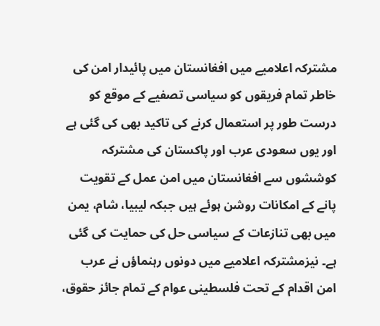مشترکہ اعلامیے میں افغانستان میں پائیدار امن کی خاطر تمام فریقوں کو سیاسی تصفیے کے موقع کو درست طور پر استعمال کرنے کی تاکید بھی کی گئی ہے اور یوں سعودی عرب اور پاکستان کی مشترکہ کوششوں سے افغانستان میں امن عمل کے تقویت پانے کے امکانات روشن ہوئے ہیں جبکہ لیبیا، شام، یمن میں بھی تنازعات کے سیاسی حل کی حمایت کی گئی ہے۔ نیزمشترکہ اعلامیے میں دونوں رہنماؤں نے عرب امن اقدام کے تحت فلسطینی عوام کے تمام جائز حقوق،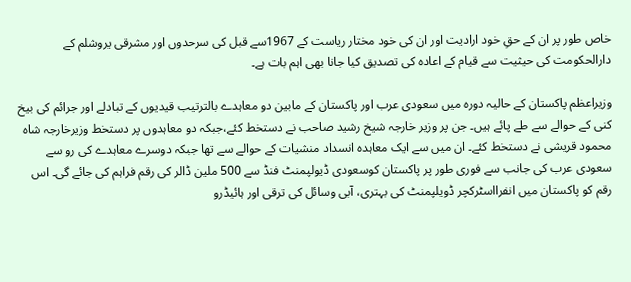خاص طور پر ان کے حقِ خود ارادیت اور ان کی خود مختار ریاست کے 1967سے قبل کی سرحدوں اور مشرقی یروشلم کے دارالحکومت کی حیثیت سے قیام کے اعادہ کی تصدیق کیا جانا بھی اہم بات ہے۔

وزیراعظم پاکستان کے حالیہ دورہ میں سعودی عرب اور پاکستان کے مابین دو معاہدے بالترتیب قیدیوں کے تبادلے اور جرائم کی بیخ کنی کے حوالے سے طے پائے ہیں۔ جن پر وزیر خارجہ شیخ رشید صاحب نے دستخط کئے،جبکہ دو معاہدوں پر دستخط وزیرخارجہ شاہ محمود قریشی نے دستخط کئے۔ ان میں سے ایک معاہدہ انسداد منشیات کے حوالے سے تھا جبکہ دوسرے معاہدے کی رو سے سعودی عرب کی جانب سے فوری طور پر پاکستان کوسعودی ڈیولپمنٹ فنڈ سے 500 ملین ڈالر کی رقم فراہم کی جائے گی۔ اس رقم کو پاکستان میں انفرااسٹرکچر ڈویلپمنٹ کی بہتری، آبی وسائل کی ترقی اور ہائیڈرو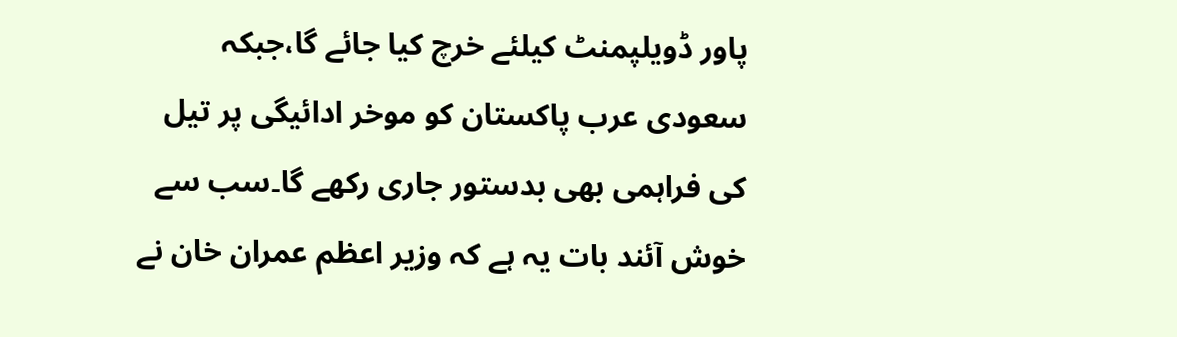پاور ڈویلپمنٹ کیلئے خرچ کیا جائے گا،جبکہ سعودی عرب پاکستان کو موخر ادائیگی پر تیل کی فراہمی بھی بدستور جاری رکھے گا۔سب سے خوش آئند بات یہ ہے کہ وزیر اعظم عمران خان نے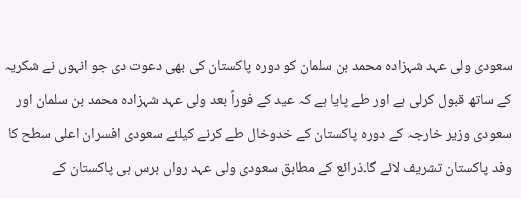سعودی ولی عہد شہزادہ محمد بن سلمان کو دورہ پاکستان کی بھی دعوت دی جو انہوں نے شکریہ کے ساتھ قبول کرلی ہے اور طے پایا ہے کہ عید کے فوراً بعد ولی عہد شہزادہ محمد بن سلمان اور سعودی وزیر خارجہ کے دورہ پاکستان کے خدوخال طے کرنے کیلئے سعودی افسران اعلی سطح کا وفد پاکستان تشریف لائے گا۔ذرائع کے مطابق سعودی ولی عہد رواں برس ہی پاکستان کے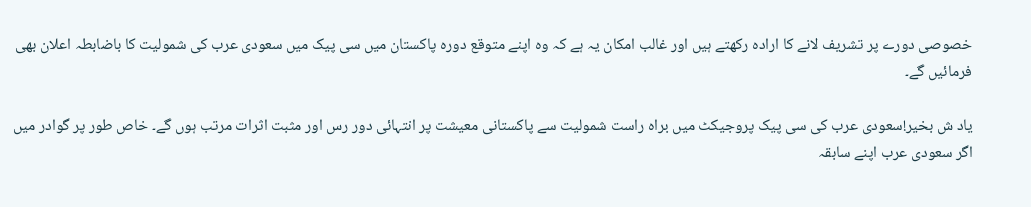خصوصی دورے پر تشریف لانے کا ارادہ رکھتے ہیں اور غالب امکان یہ ہے کہ وہ اپنے متوقع دورہ پاکستان میں سی پیک میں سعودی عرب کی شمولیت کا باضابطہ اعلان بھی فرمائیں گے۔

یاد ش بخیر!سعودی عرب کی سی پیک پروجیکٹ میں براہ راست شمولیت سے پاکستانی معیشت پر انتہائی دور رس اور مثبت اثرات مرتب ہوں گے۔ خاص طور پر گوادر میں اگر سعودی عرب اپنے سابقہ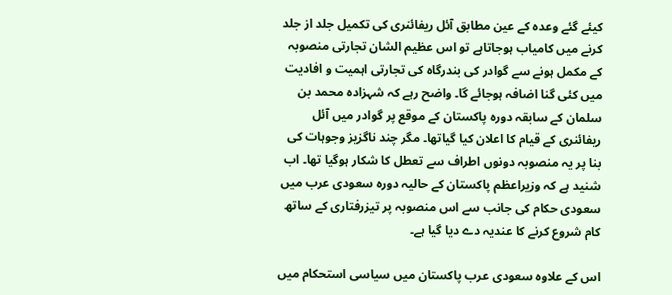کیئے گئے وعدہ کے عین مطابق آئل ریفائنری کی تکمیل جلد از جلد کرنے میں کامیاب ہوجاتاہے تو اس عظیم الشان تجارتی منصوبہ کے مکمل ہونے سے گوادر کی بندرگاہ کی تجارتی اہمیت و افادیت میں کئی گنا اضافہ ہوجائے گا۔ واضح رہے کہ شہزادہ محمد بن سلمان کے سابقہ دورہ پاکستان کے موقع پر گوادر میں آئل ریفائنری کے قیام کا اعلان کیا گیاتھا۔ مگر چند ناگزیز وجوہات کی بنا پر یہ منصوبہ دونوں اطراف سے تعطل کا شکار ہوگیا تھا۔ اب شنید ہے کہ وزیراعظم پاکستان کے حالیہ دورہ سعودی عرب میں سعودی حکام کی جانب سے اس منصوبہ پر تیزرفتاری کے ساتھ کام شروع کرنے کا عندیہ دے دیا گیا ہے۔

اس کے علاوہ سعودی عرب پاکستان میں سیاسی استحکام میں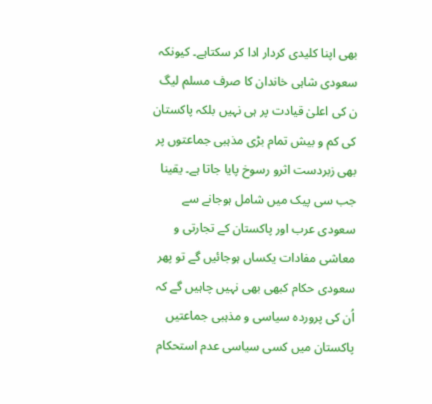بھی اپنا کلیدی کردار ادا کر سکتاہے۔ کیونکہ سعودی شاہی خاندان کا صرف مسلم لیگ ن کی اعلیٰ قیادت پر ہی نہیں بلکہ پاکستان کی کم و بیش تمام بڑی مذہبی جماعتوں پر بھی زبردست اثرو رسوخ پایا جاتا ہے۔ یقینا جب سی پیک میں شامل ہوجانے سے سعودی عرب اور پاکستان کے تجارتی و معاشی مفادات یکساں ہوجائیں گے تو پھر سعودی حکام کبھی بھی نہیں چاہیں گے کہ اُن کی پروردہ سیاسی و مذہبی جماعتیں پاکستان میں کسی سیاسی عدم استحکام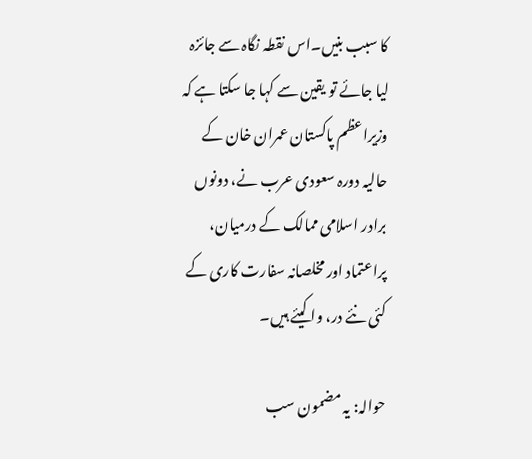کا سبب بنیں۔اس نقطہ نگاہ سے جائزہ لیا جائے تو یقین سے کہا جا سکتا ہے کہ وزیراعظم پاکستان عمران خان کے حالیہ دورہ سعودی عرب نے، دونوں برادر اسلامی ممالک کے درمیان، پراعتماد اور مخلصانہ سفارت کاری کے کئی نئے در، وا کیئے ہیں۔

حوالہ: یہ مضمون سب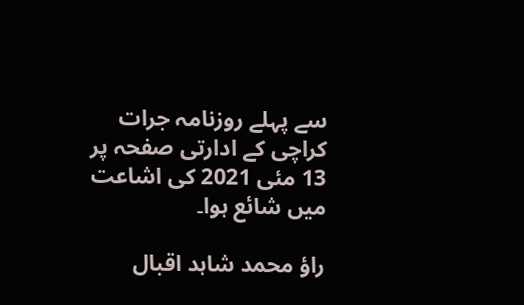سے پہلے روزنامہ جرات کراچی کے ادارتی صفحہ پر 13 مئی 2021 کی اشاعت میں شائع ہوا۔

راؤ محمد شاہد اقبال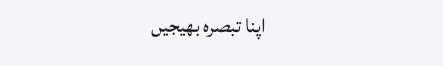اپنا تبصرہ بھیجیں